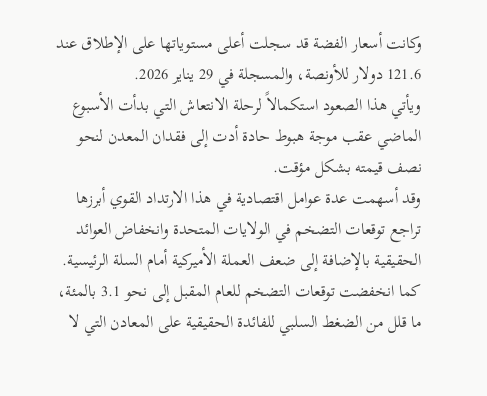وكانت أسعار الفضة قد سجلت أعلى مستوياتها على الإطلاق عند 121.6 دولار للأونصة، والمسجلة في 29 يناير 2026.
ويأتي هذا الصعود استكمالاً لرحلة الانتعاش التي بدأت الأسبوع الماضي عقب موجة هبوط حادة أدت إلى فقدان المعدن لنحو نصف قيمته بشكل مؤقت.
وقد أسهمت عدة عوامل اقتصادية في هذا الارتداد القوي أبرزها تراجع توقعات التضخم في الولايات المتحدة وانخفاض العوائد الحقيقية بالإضافة إلى ضعف العملة الأميركية أمام السلة الرئيسية.
كما انخفضت توقعات التضخم للعام المقبل إلى نحو 3.1 بالمئة، ما قلل من الضغط السلبي للفائدة الحقيقية على المعادن التي لا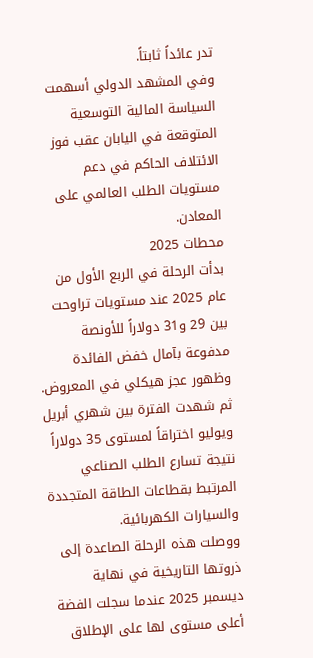تدر عائداً ثابتاً.
وفي المشهد الدولي أسهمت السياسة المالية التوسعية المتوقعة في اليابان عقب فوز الائتلاف الحاكم في دعم مستويات الطلب العالمي على المعادن.
محطات 2025
بدأت الرحلة في الربع الأول من عام 2025 عند مستويات تراوحت بين 29 و31 دولاراً للأونصة مدفوعة بآمال خفض الفائدة وظهور عجز هيكلي في المعروض.
ثم شهدت الفترة بين شهري أبريل ويوليو اختراقاً لمستوى 35 دولاراً نتيجة تسارع الطلب الصناعي المرتبط بقطاعات الطاقة المتجددة والسيارات الكهربائية.
ووصلت هذه الرحلة الصاعدة إلى ذروتها التاريخية في نهاية ديسمبر 2025 عندما سجلت الفضة أعلى مستوى لها على الإطلاق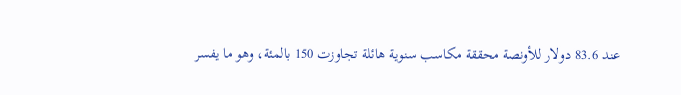عند 83.6 دولار للأونصة محققة مكاسب سنوية هائلة تجاوزت 150 بالمئة، وهو ما يفسر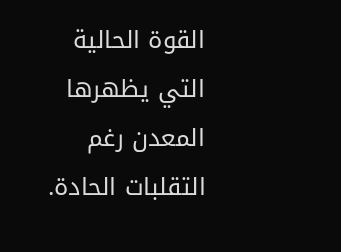القوة الحالية التي يظهرها المعدن رغم التقلبات الحادة.